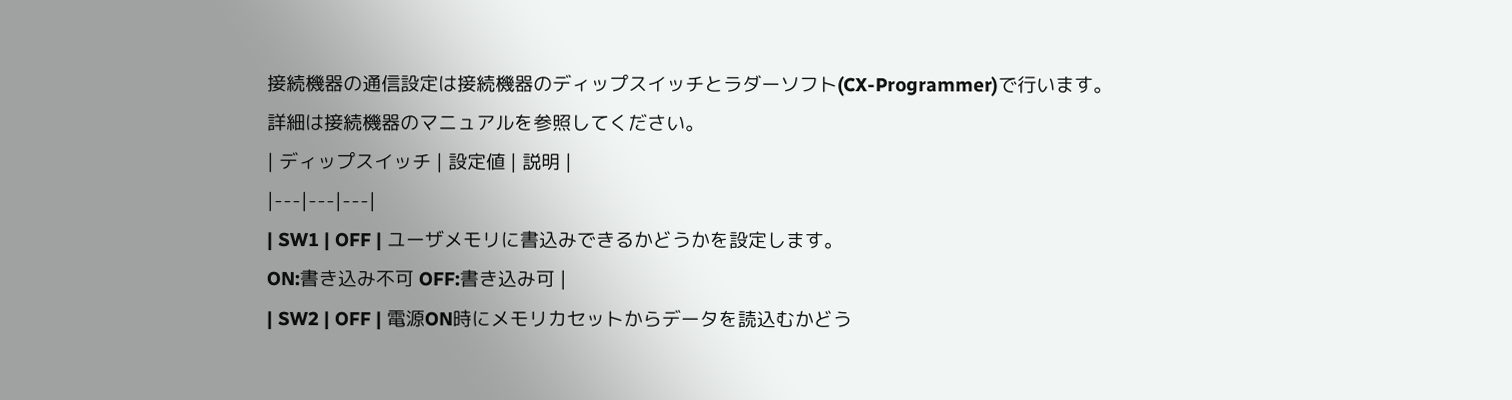接続機器の通信設定は接続機器のディップスイッチとラダーソフト(CX-Programmer)で行います。
詳細は接続機器のマニュアルを参照してください。
| ディップスイッチ | 設定値 | 説明 |
|---|---|---|
| SW1 | OFF | ユーザメモリに書込みできるかどうかを設定します。
ON:書き込み不可 OFF:書き込み可 |
| SW2 | OFF | 電源ON時にメモリカセットからデータを読込むかどう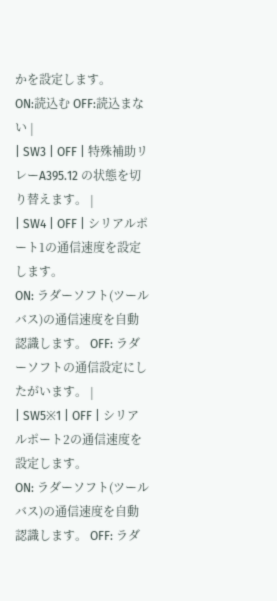かを設定します。
ON:読込む OFF:読込まない |
| SW3 | OFF | 特殊補助リレーA395.12 の状態を切り替えます。 |
| SW4 | OFF | シリアルポート1の通信速度を設定します。
ON: ラダーソフト(ツールバス)の通信速度を自動認識します。 OFF: ラダーソフトの通信設定にしたがいます。 |
| SW5※1 | OFF | シリアルポート2の通信速度を設定します。
ON: ラダーソフト(ツールバス)の通信速度を自動認識します。 OFF: ラダ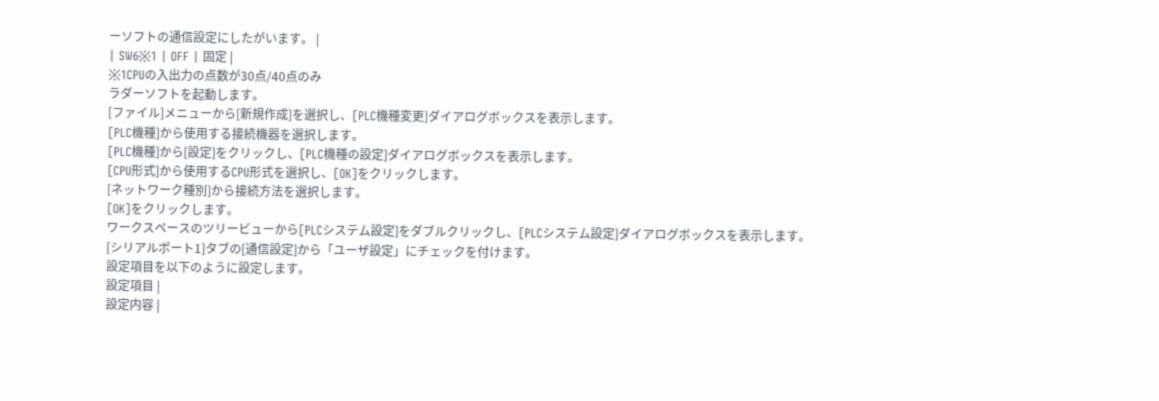ーソフトの通信設定にしたがいます。 |
| SW6※1 | OFF | 固定 |
※1CPUの入出力の点数が30点/40点のみ
ラダーソフトを起動します。
[ファイル]メニューから[新規作成]を選択し、[PLC機種変更]ダイアログボックスを表示します。
[PLC機種]から使用する接続機器を選択します。
[PLC機種]から[設定]をクリックし、[PLC機種の設定]ダイアログボックスを表示します。
[CPU形式]から使用するCPU形式を選択し、[OK]をクリックします。
[ネットワーク種別]から接続方法を選択します。
[OK]をクリックします。
ワークスペースのツリービューから[PLCシステム設定]をダブルクリックし、[PLCシステム設定]ダイアログボックスを表示します。
[シリアルポート1]タブの[通信設定]から「ユーザ設定」にチェックを付けます。
設定項目を以下のように設定します。
設定項目 |
設定内容 |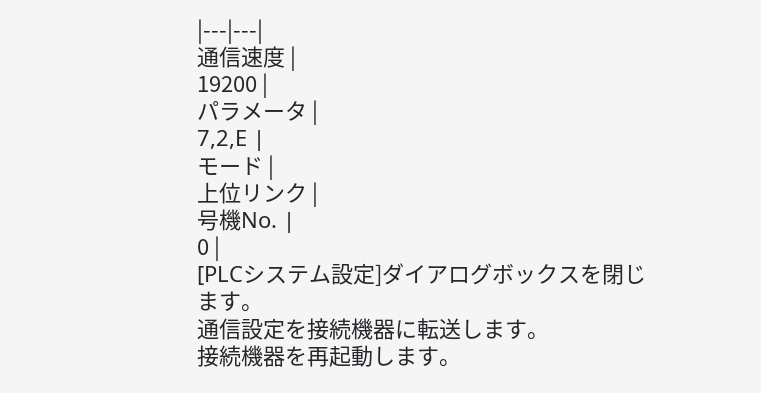|---|---|
通信速度 |
19200 |
パラメータ |
7,2,E |
モード |
上位リンク |
号機No. |
0 |
[PLCシステム設定]ダイアログボックスを閉じます。
通信設定を接続機器に転送します。
接続機器を再起動します。